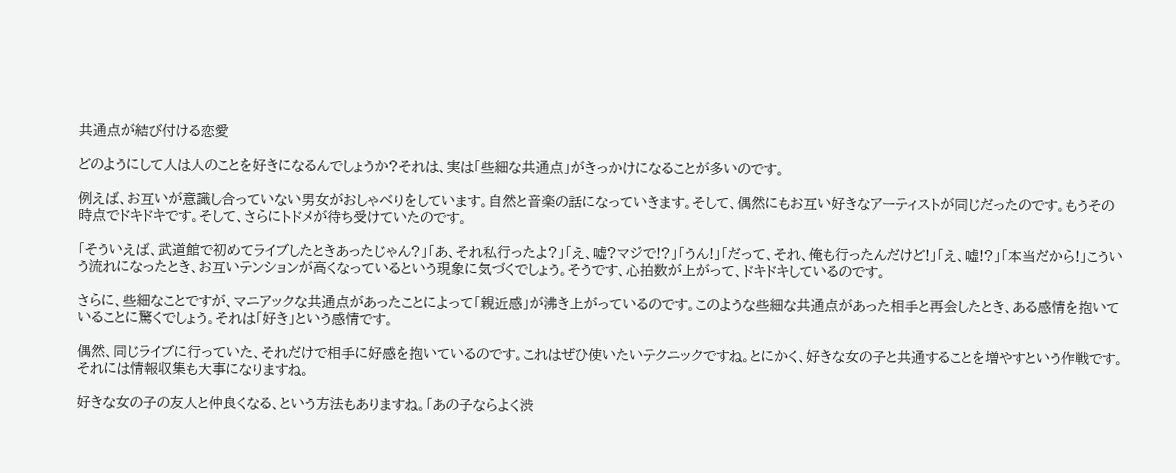共通点が結び付ける恋愛

どのようにして人は人のことを好きになるんでしょうか?それは、実は「些細な共通点」がきっかけになることが多いのです。

例えば、お互いが意識し合っていない男女がおしゃべりをしています。自然と音楽の話になっていきます。そして、偶然にもお互い好きなアーティストが同じだったのです。もうその時点でドキドキです。そして、さらにトドメが待ち受けていたのです。

「そういえば、武道館で初めてライブしたときあったじゃん?」「あ、それ私行ったよ?」「え、嘘?マジで!?」「うん!」「だって、それ、俺も行ったんだけど!」「え、嘘!?」「本当だから!」こういう流れになったとき、お互いテンションが高くなっているという現象に気づくでしょう。そうです、心拍数が上がって、ドキドキしているのです。

さらに、些細なことですが、マニアックな共通点があったことによって「親近感」が沸き上がっているのです。このような些細な共通点があった相手と再会したとき、ある感情を抱いていることに驚くでしょう。それは「好き」という感情です。

偶然、同じライブに行っていた、それだけで相手に好感を抱いているのです。これはぜひ使いたいテクニックですね。とにかく、好きな女の子と共通することを増やすという作戦です。それには情報収集も大事になりますね。

好きな女の子の友人と仲良くなる、という方法もありますね。「あの子ならよく渋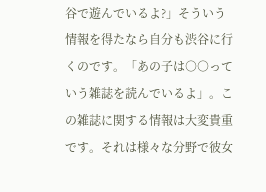谷で遊んでいるよ?」そういう情報を得たなら自分も渋谷に行くのです。「あの子は○○っていう雑誌を読んでいるよ」。この雑誌に関する情報は大変貴重です。それは様々な分野で彼女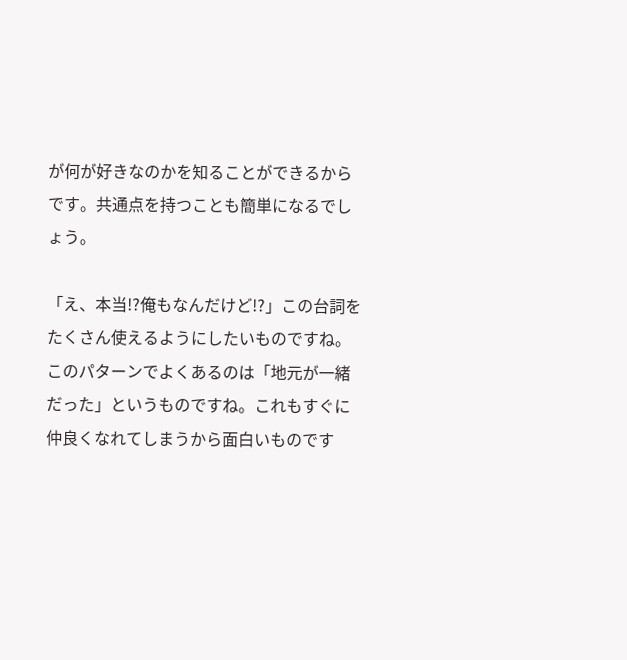が何が好きなのかを知ることができるからです。共通点を持つことも簡単になるでしょう。

「え、本当!?俺もなんだけど!?」この台詞をたくさん使えるようにしたいものですね。このパターンでよくあるのは「地元が一緒だった」というものですね。これもすぐに仲良くなれてしまうから面白いものです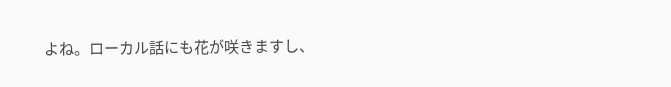よね。ローカル話にも花が咲きますし、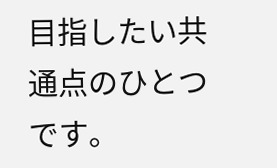目指したい共通点のひとつです。